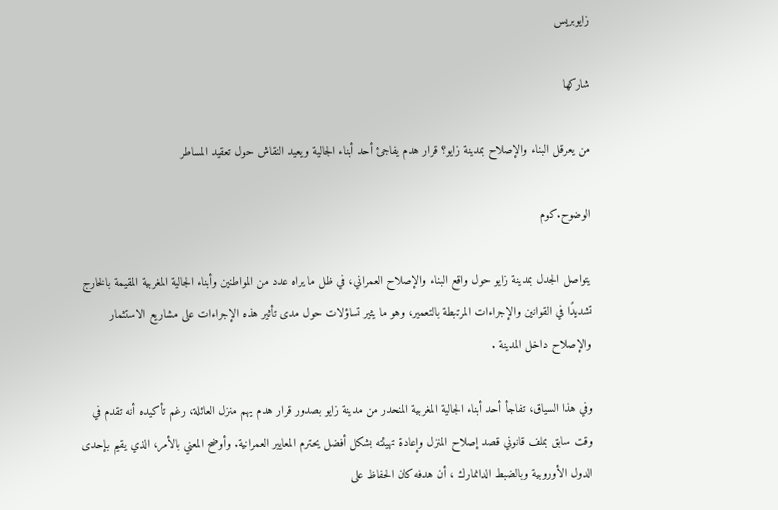زايوبريس

شاركها

من يعرقل البناء والإصلاح بمدينة زايو؟ قرار هدم يفاجئ أحد أبناء الجالية ويعيد النقاش حول تعقيد المساطر

الوضوح.كوم

يتواصل الجدل بمدينة زايو حول واقع البناء والإصلاح العمراني، في ظل ما يراه عدد من المواطنين وأبناء الجالية المغربية المقيمة بالخارج تشديدًا في القوانين والإجراءات المرتبطة بالتعمير، وهو ما يثير تساؤلات حول مدى تأثير هذه الإجراءات على مشاريع الاستثمار والإصلاح داخل المدينة .

وفي هذا السياق، تفاجأ أحد أبناء الجالية المغربية المنحدر من مدينة زايو بصدور قرار هدم يهم منزل العائلة، رغم تأكيده أنه تقدم في وقت سابق بملف قانوني قصد إصلاح المنزل وإعادة تهيئته بشكل أفضل يحترم المعايير العمرانية. وأوضح المعني بالأمر، الذي يقيم بإحدى الدول الأوروبية وبالضبط الدانمارك ، أن هدفه كان الحفاظ على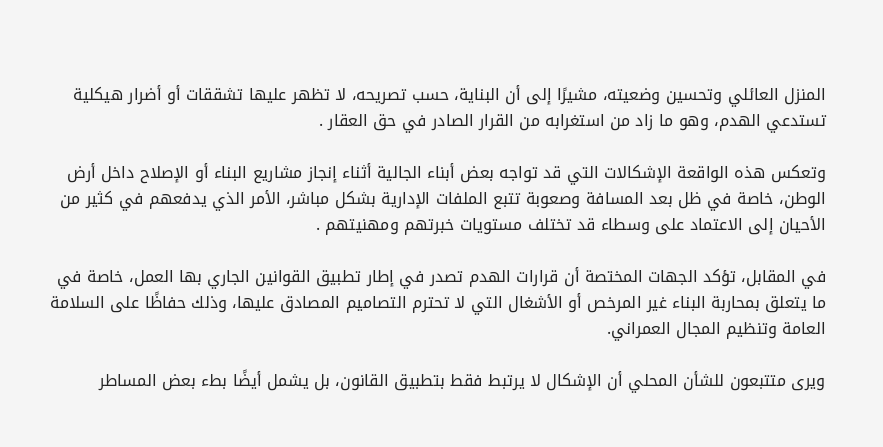المنزل العائلي وتحسين وضعيته، مشيرًا إلى أن البناية، حسب تصريحه، لا تظهر عليها تشققات أو أضرار هيكلية تستدعي الهدم، وهو ما زاد من استغرابه من القرار الصادر في حق العقار .

وتعكس هذه الواقعة الإشكالات التي قد تواجه بعض أبناء الجالية أثناء إنجاز مشاريع البناء أو الإصلاح داخل أرض الوطن، خاصة في ظل بعد المسافة وصعوبة تتبع الملفات الإدارية بشكل مباشر، الأمر الذي يدفعهم في كثير من الأحيان إلى الاعتماد على وسطاء قد تختلف مستويات خبرتهم ومهنيتهم .

في المقابل، تؤكد الجهات المختصة أن قرارات الهدم تصدر في إطار تطبيق القوانين الجاري بها العمل، خاصة في ما يتعلق بمحاربة البناء غير المرخص أو الأشغال التي لا تحترم التصاميم المصادق عليها، وذلك حفاظًا على السلامة العامة وتنظيم المجال العمراني.

ويرى متتبعون للشأن المحلي أن الإشكال لا يرتبط فقط بتطبيق القانون، بل يشمل أيضًا بطء بعض المساطر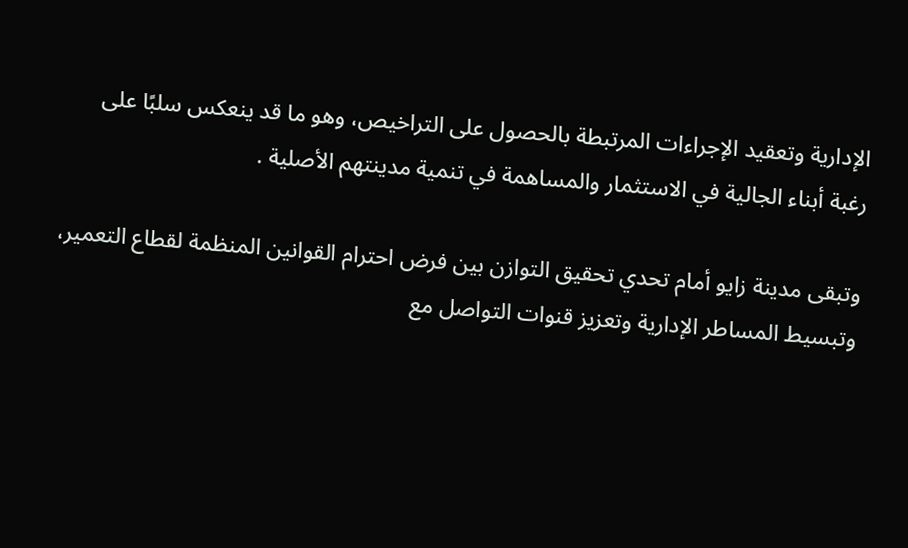الإدارية وتعقيد الإجراءات المرتبطة بالحصول على التراخيص، وهو ما قد ينعكس سلبًا على رغبة أبناء الجالية في الاستثمار والمساهمة في تنمية مدينتهم الأصلية .

وتبقى مدينة زايو أمام تحدي تحقيق التوازن بين فرض احترام القوانين المنظمة لقطاع التعمير، وتبسيط المساطر الإدارية وتعزيز قنوات التواصل مع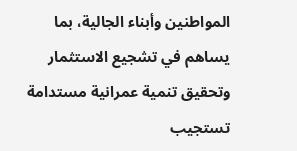المواطنين وأبناء الجالية، بما يساهم في تشجيع الاستثمار وتحقيق تنمية عمرانية مستدامة تستجيب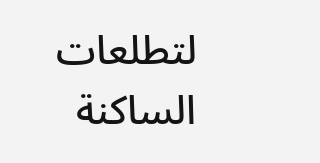لتطلعات الساكنة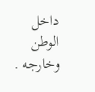داخل الوطن وخارجه .